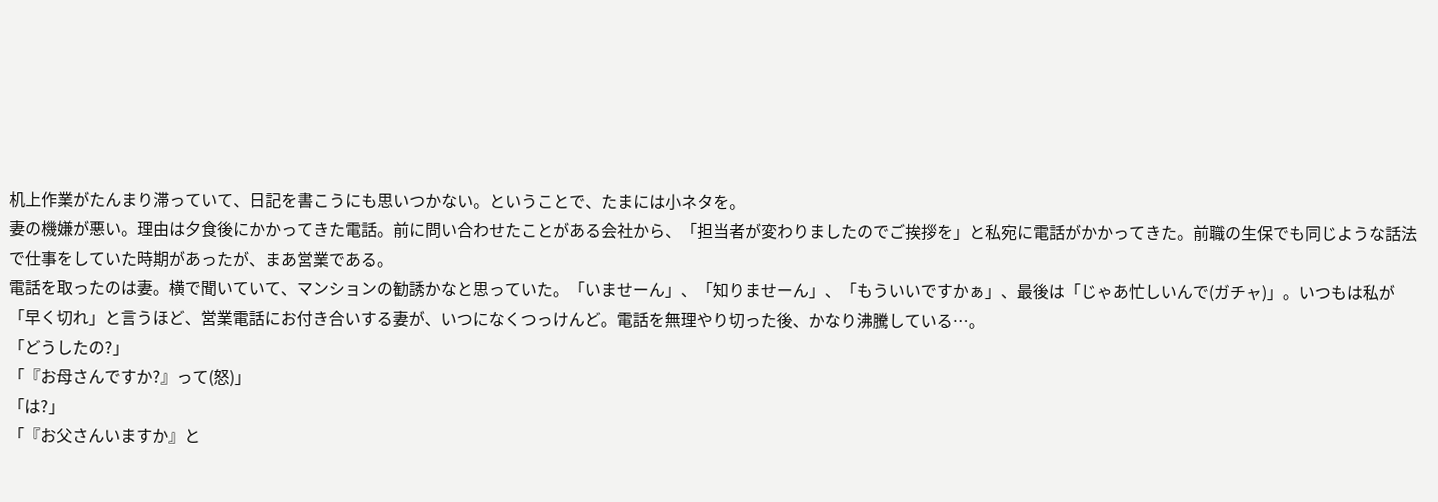机上作業がたんまり滞っていて、日記を書こうにも思いつかない。ということで、たまには小ネタを。
妻の機嫌が悪い。理由は夕食後にかかってきた電話。前に問い合わせたことがある会社から、「担当者が変わりましたのでご挨拶を」と私宛に電話がかかってきた。前職の生保でも同じような話法で仕事をしていた時期があったが、まあ営業である。
電話を取ったのは妻。横で聞いていて、マンションの勧誘かなと思っていた。「いませーん」、「知りませーん」、「もういいですかぁ」、最後は「じゃあ忙しいんで(ガチャ)」。いつもは私が「早く切れ」と言うほど、営業電話にお付き合いする妻が、いつになくつっけんど。電話を無理やり切った後、かなり沸騰している…。
「どうしたの?」
「『お母さんですか?』って(怒)」
「は?」
「『お父さんいますか』と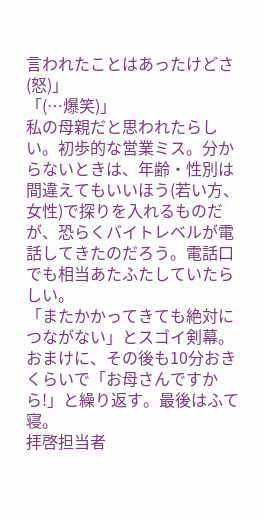言われたことはあったけどさ(怒)」
「(…爆笑)」
私の母親だと思われたらしい。初歩的な営業ミス。分からないときは、年齢・性別は間違えてもいいほう(若い方、女性)で探りを入れるものだが、恐らくバイトレベルが電話してきたのだろう。電話口でも相当あたふたしていたらしい。
「またかかってきても絶対につながない」とスゴイ剣幕。おまけに、その後も10分おきくらいで「お母さんですから!」と繰り返す。最後はふて寝。
拝啓担当者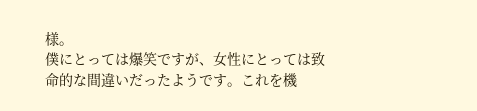様。
僕にとっては爆笑ですが、女性にとっては致命的な間違いだったようです。これを機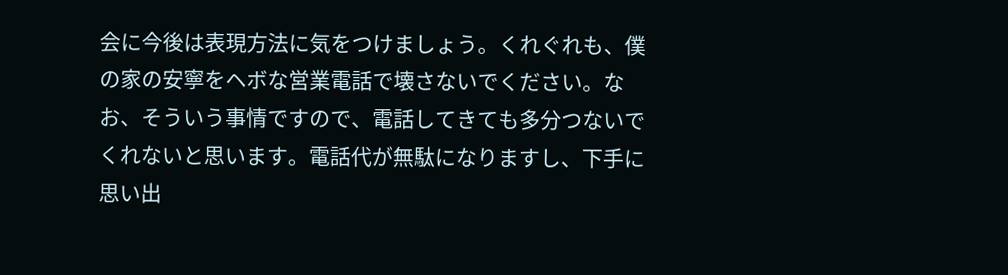会に今後は表現方法に気をつけましょう。くれぐれも、僕の家の安寧をヘボな営業電話で壊さないでください。なお、そういう事情ですので、電話してきても多分つないでくれないと思います。電話代が無駄になりますし、下手に思い出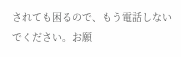されても困るので、もう電話しないでください。お願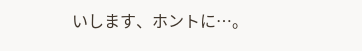いします、ホントに…。